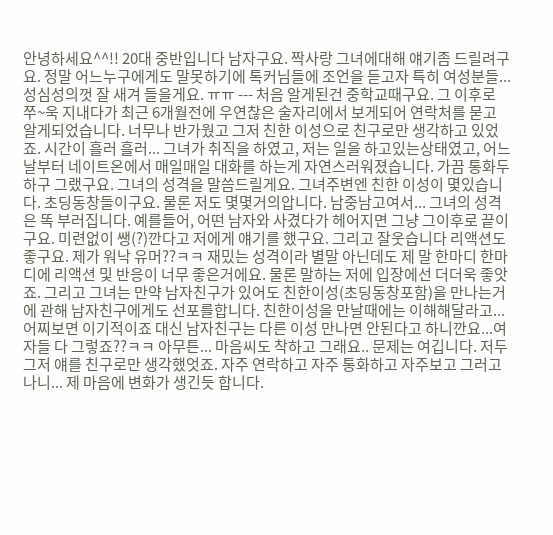안녕하세요^^!! 20대 중반입니다 남자구요. 짝사랑 그녀에대해 얘기좀 드릴려구요. 정말 어느누구에게도 말못하기에 톡커님들에 조언을 듣고자 특히 여성분들... 성심성의껏 잘 새겨 들을게요. ㅠㅠ --- 처음 알게된건 중학교때구요. 그 이후로 쭈~욱 지내다가 최근 6개월전에 우연찮은 술자리에서 보게되어 연락처를 묻고 알게되었습니다. 너무나 반가웠고 그저 친한 이성으로 친구로만 생각하고 있었죠. 시간이 흘러 흘러... 그녀가 취직을 하였고, 저는 일을 하고있는상태였고, 어느날부터 네이트온에서 매일매일 대화를 하는게 자연스러워졌습니다. 가끔 통화두하구 그랬구요. 그녀의 성격을 말씀드릴게요. 그녀주변엔 친한 이성이 몇있습니다. 초딩동창들이구요. 물론 저도 몇몇거의압니다. 남중남고여서... 그녀의 성격은 똑 부러집니다. 예를들어, 어떤 남자와 사겼다가 헤어지면 그냥 그이후로 끝이구요. 미련없이 쌩(?)깐다고 저에게 얘기를 했구요. 그리고 잘웃습니다 리액션도 좋구요. 제가 워낙 유머??ㅋㅋ 재밌는 성격이라 별말 아닌데도 제 말 한마디 한마디에 리액션 및 반응이 너무 좋은거에요. 물론 말하는 저에 입장에선 더더욱 좋앗죠. 그리고 그녀는 만약 남자친구가 있어도 친한이성(초딩동창포함)을 만나는거에 관해 남자친구에게도 선포를합니다. 친한이성을 만날때에는 이해해달라고...어찌보면 이기적이죠 대신 남자친구는 다른 이성 만나면 안된다고 하니깐요...여자들 다 그렇죠??ㅋㅋ 아무튼... 마음씨도 착하고 그래요.. 문제는 여깁니다. 저두 그저 얘를 친구로만 생각했엇죠. 자주 연락하고 자주 통화하고 자주보고 그러고 나니... 제 마음에 변화가 생긴듯 합니다.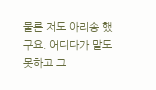물론 저도 아리송 했구요. 어디다가 말도 못하고 그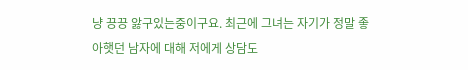냥 끙끙 앓구있는중이구요. 최근에 그녀는 자기가 정말 좋아햇던 남자에 대해 저에게 상담도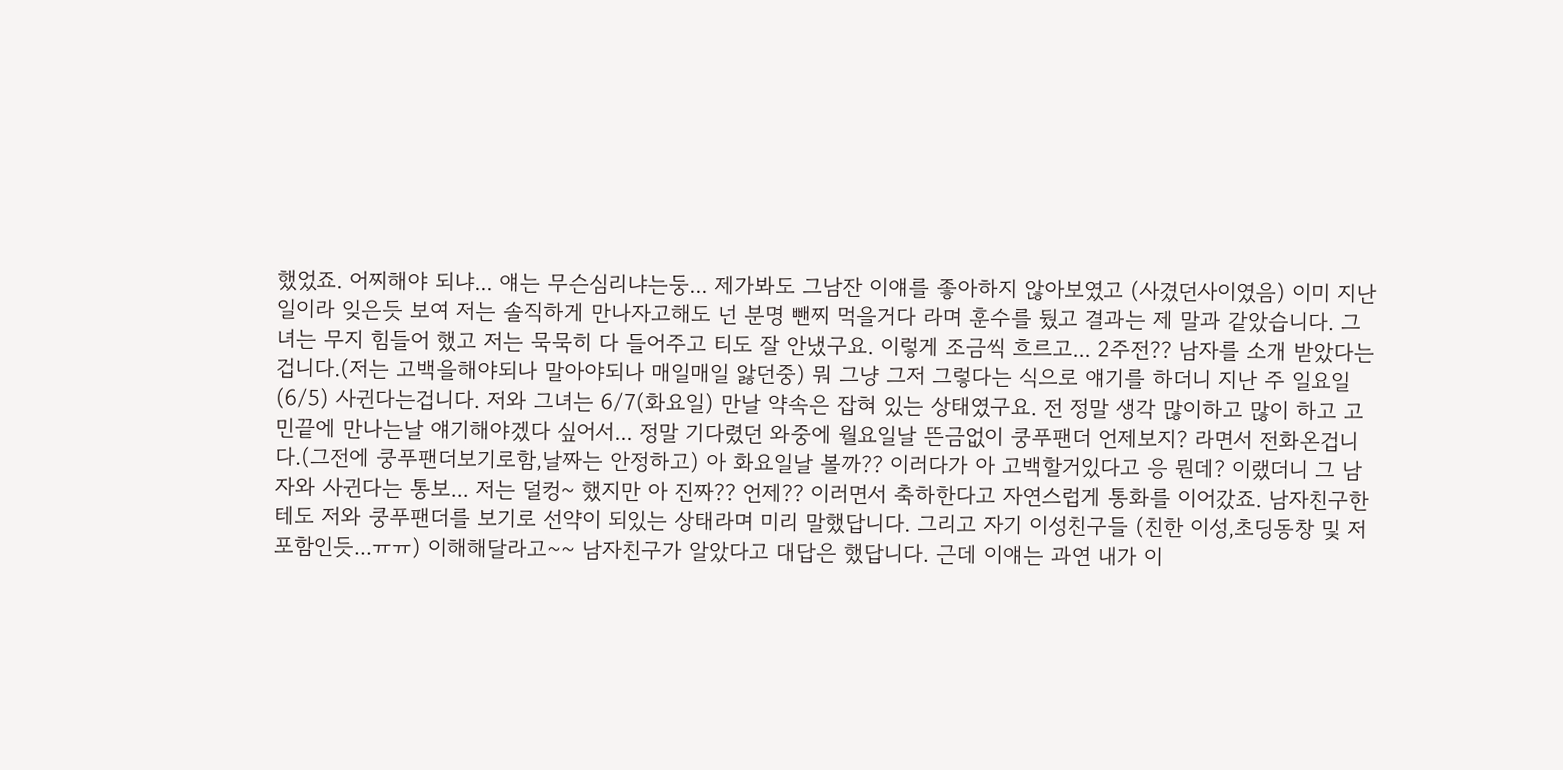했었죠. 어찌해야 되냐... 얘는 무슨심리냐는둥... 제가봐도 그남잔 이얘를 좋아하지 않아보였고 (사겼던사이였음) 이미 지난 일이라 잊은듯 보여 저는 솔직하게 만나자고해도 넌 분명 뺀찌 먹을거다 라며 훈수를 뒀고 결과는 제 말과 같았습니다. 그녀는 무지 힘들어 했고 저는 묵묵히 다 들어주고 티도 잘 안냈구요. 이렇게 조금씩 흐르고... 2주전?? 남자를 소개 받았다는겁니다.(저는 고백을해야되나 말아야되나 매일매일 앓던중) 뭐 그냥 그저 그렇다는 식으로 얘기를 하더니 지난 주 일요일(6/5) 사귄다는겁니다. 저와 그녀는 6/7(화요일) 만날 약속은 잡혀 있는 상태였구요. 전 정말 생각 많이하고 많이 하고 고민끝에 만나는날 얘기해야겠다 싶어서... 정말 기다렸던 와중에 월요일날 뜬금없이 쿵푸팬더 언제보지? 라면서 전화온겁니다.(그전에 쿵푸팬더보기로함,날짜는 안정하고) 아 화요일날 볼까?? 이러다가 아 고백할거있다고 응 뭔데? 이랬더니 그 남자와 사귄다는 통보... 저는 덜컹~ 했지만 아 진짜?? 언제?? 이러면서 축하한다고 자연스럽게 통화를 이어갔죠. 남자친구한테도 저와 쿵푸팬더를 보기로 선약이 되있는 상태라며 미리 말했답니다. 그리고 자기 이성친구들 (친한 이성,초딩동창 및 저 포함인듯...ㅠㅠ) 이해해달라고~~ 남자친구가 알았다고 대답은 했답니다. 근데 이얘는 과연 내가 이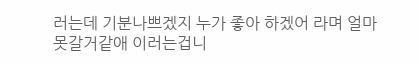러는데 기분나쁘겠지 누가 좋아 하겠어 라며 얼마 못갈거같애 이러는겁니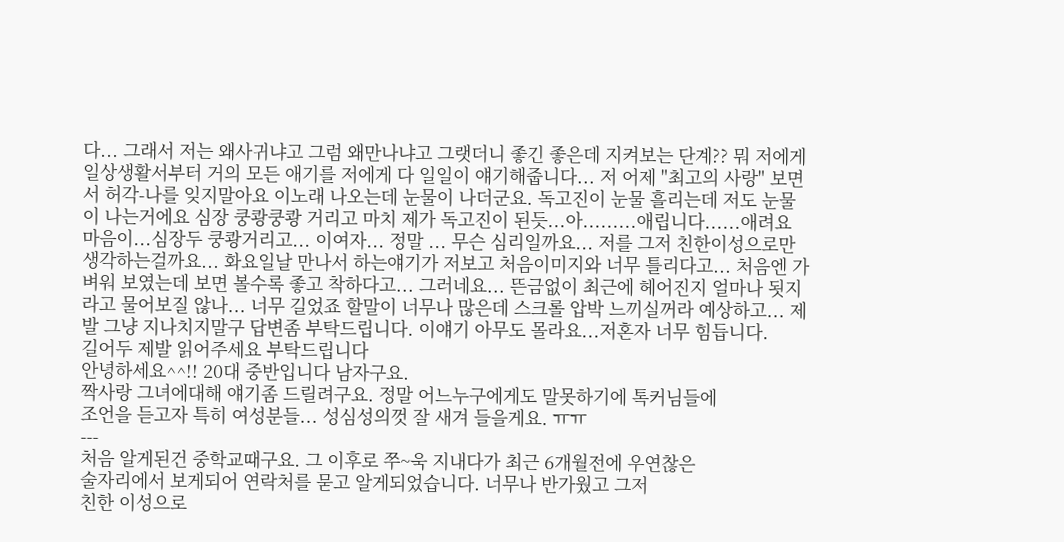다... 그래서 저는 왜사귀냐고 그럼 왜만나냐고 그랫더니 좋긴 좋은데 지켜보는 단계?? 뭐 저에게 일상생활서부터 거의 모든 애기를 저에게 다 일일이 얘기해줍니다... 저 어제 "최고의 사랑" 보면서 허각-나를 잊지말아요 이노래 나오는데 눈물이 나더군요. 독고진이 눈물 흘리는데 저도 눈물이 나는거에요 심장 쿵쾅쿵쾅 거리고 마치 제가 독고진이 된듯...아.........애립니다......애려요 마음이...심장두 쿵쾅거리고... 이여자... 정말 ... 무슨 심리일까요... 저를 그저 친한이성으로만 생각하는걸까요... 화요일날 만나서 하는얘기가 저보고 처음이미지와 너무 틀리다고... 처음엔 가벼워 보였는데 보면 볼수록 좋고 착하다고... 그러네요... 뜬금없이 최근에 헤어진지 얼마나 됫지 라고 물어보질 않나... 너무 길었죠 할말이 너무나 많은데 스크롤 압박 느끼실꺼라 예상하고... 제발 그냥 지나치지말구 답변좀 부탁드립니다. 이얘기 아무도 몰라요...저혼자 너무 힘듭니다.
길어두 제발 읽어주세요 부탁드립니다
안녕하세요^^!! 20대 중반입니다 남자구요.
짝사랑 그녀에대해 얘기좀 드릴려구요. 정말 어느누구에게도 말못하기에 톡커님들에
조언을 듣고자 특히 여성분들... 성심성의껏 잘 새겨 들을게요. ㅠㅠ
---
처음 알게된건 중학교때구요. 그 이후로 쭈~욱 지내다가 최근 6개월전에 우연찮은
술자리에서 보게되어 연락처를 묻고 알게되었습니다. 너무나 반가웠고 그저
친한 이성으로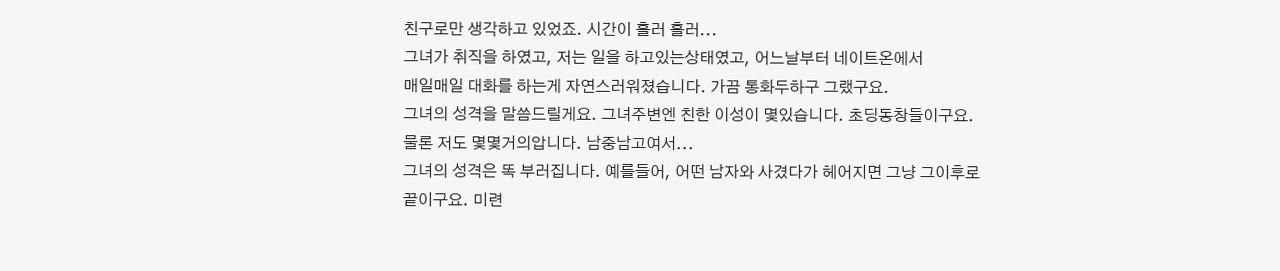친구로만 생각하고 있었죠. 시간이 흘러 흘러...
그녀가 취직을 하였고, 저는 일을 하고있는상태였고, 어느날부터 네이트온에서
매일매일 대화를 하는게 자연스러워졌습니다. 가끔 통화두하구 그랬구요.
그녀의 성격을 말씀드릴게요. 그녀주변엔 친한 이성이 몇있습니다. 초딩동창들이구요.
물론 저도 몇몇거의압니다. 남중남고여서...
그녀의 성격은 똑 부러집니다. 예를들어, 어떤 남자와 사겼다가 헤어지면 그냥 그이후로
끝이구요. 미련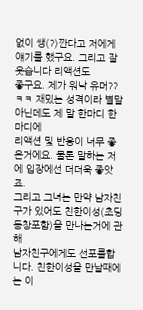없이 쌩(?)깐다고 저에게 얘기를 했구요. 그리고 잘웃습니다 리액션도
좋구요. 제가 워낙 유머??ㅋㅋ 재밌는 성격이라 별말 아닌데도 제 말 한마디 한마디에
리액션 및 반응이 너무 좋은거에요. 물론 말하는 저에 입장에선 더더욱 좋앗죠.
그리고 그녀는 만약 남자친구가 있어도 친한이성(초딩동창포함)을 만나는거에 관해
남자친구에게도 선포를합니다. 친한이성을 만날때에는 이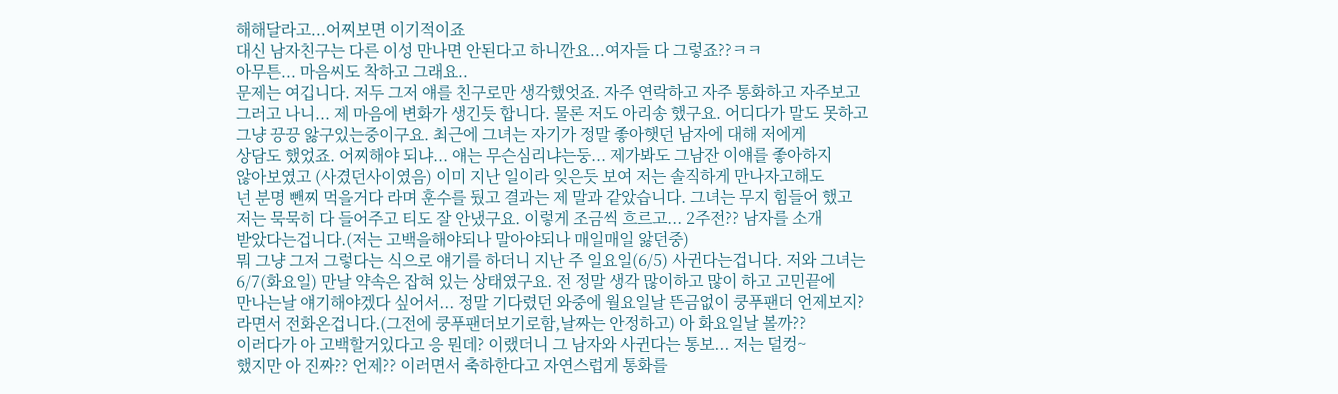해해달라고...어찌보면 이기적이죠
대신 남자친구는 다른 이성 만나면 안된다고 하니깐요...여자들 다 그렇죠??ㅋㅋ
아무튼... 마음씨도 착하고 그래요..
문제는 여깁니다. 저두 그저 얘를 친구로만 생각했엇죠. 자주 연락하고 자주 통화하고 자주보고
그러고 나니... 제 마음에 변화가 생긴듯 합니다. 물론 저도 아리송 했구요. 어디다가 말도 못하고
그냥 끙끙 앓구있는중이구요. 최근에 그녀는 자기가 정말 좋아햇던 남자에 대해 저에게
상담도 했었죠. 어찌해야 되냐... 얘는 무슨심리냐는둥... 제가봐도 그남잔 이얘를 좋아하지
않아보였고 (사겼던사이였음) 이미 지난 일이라 잊은듯 보여 저는 솔직하게 만나자고해도
넌 분명 뺀찌 먹을거다 라며 훈수를 뒀고 결과는 제 말과 같았습니다. 그녀는 무지 힘들어 했고
저는 묵묵히 다 들어주고 티도 잘 안냈구요. 이렇게 조금씩 흐르고... 2주전?? 남자를 소개
받았다는겁니다.(저는 고백을해야되나 말아야되나 매일매일 앓던중)
뭐 그냥 그저 그렇다는 식으로 얘기를 하더니 지난 주 일요일(6/5) 사귄다는겁니다. 저와 그녀는
6/7(화요일) 만날 약속은 잡혀 있는 상태였구요. 전 정말 생각 많이하고 많이 하고 고민끝에
만나는날 얘기해야겠다 싶어서... 정말 기다렸던 와중에 월요일날 뜬금없이 쿵푸팬더 언제보지?
라면서 전화온겁니다.(그전에 쿵푸팬더보기로함,날짜는 안정하고) 아 화요일날 볼까??
이러다가 아 고백할거있다고 응 뭔데? 이랬더니 그 남자와 사귄다는 통보... 저는 덜컹~
했지만 아 진짜?? 언제?? 이러면서 축하한다고 자연스럽게 통화를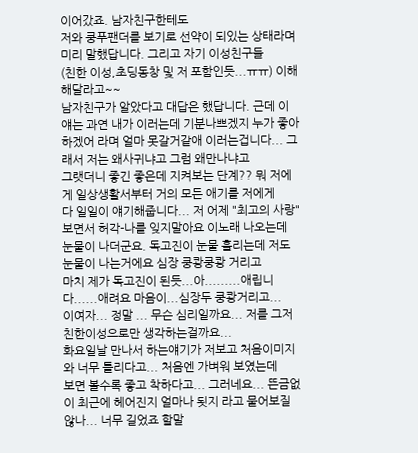이어갔죠. 남자친구한테도
저와 쿵푸팬더를 보기로 선약이 되있는 상태라며 미리 말했답니다. 그리고 자기 이성친구들
(친한 이성,초딩동창 및 저 포함인듯...ㅠㅠ) 이해해달라고~~
남자친구가 알았다고 대답은 했답니다. 근데 이얘는 과연 내가 이러는데 기분나쁘겠지 누가 좋아
하겠어 라며 얼마 못갈거같애 이러는겁니다... 그래서 저는 왜사귀냐고 그럼 왜만나냐고
그랫더니 좋긴 좋은데 지켜보는 단계?? 뭐 저에게 일상생활서부터 거의 모든 애기를 저에게
다 일일이 얘기해줍니다... 저 어제 "최고의 사랑" 보면서 허각-나를 잊지말아요 이노래 나오는데
눈물이 나더군요. 독고진이 눈물 흘리는데 저도 눈물이 나는거에요 심장 쿵쾅쿵쾅 거리고
마치 제가 독고진이 된듯...아.........애립니다......애려요 마음이...심장두 쿵쾅거리고...
이여자... 정말 ... 무슨 심리일까요... 저를 그저 친한이성으로만 생각하는걸까요...
화요일날 만나서 하는얘기가 저보고 처음이미지와 너무 틀리다고... 처음엔 가벼워 보였는데
보면 볼수록 좋고 착하다고... 그러네요... 뜬금없이 최근에 헤어진지 얼마나 됫지 라고 물어보질
않나... 너무 길었죠 할말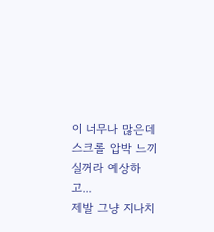이 너무나 많은데 스크롤 압박 느끼실꺼라 예상하고...
제발 그냥 지나치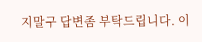지말구 답변좀 부탁드립니다. 이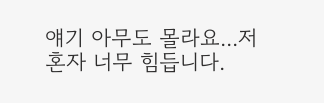얘기 아무도 몰라요...저혼자 너무 힘듭니다.